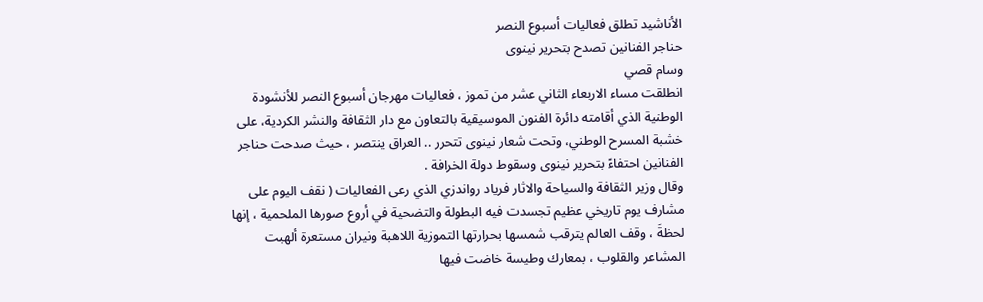الأناشيد تطلق فعاليات أسبوع النصر
حناجر الفنانين تصدح بتحرير نينوى
وسام قصي
انطلقت مساء الاربعاء الثاني عشر من تموز ، فعاليات مهرجان أسبوع النصر للأنشودة الوطنية الذي أقامته دائرة الفنون الموسيقية بالتعاون مع دار الثقافة والنشر الكردية، على خشبة المسرح الوطني، وتحت شعار نينوى تتحرر .. العراق ينتصر ، حيث صدحت حناجر الفنانين احتفاءً بتحرير نينوى وسقوط دولة الخرافة .
وقال وزير الثقافة والسياحة والاثار فرياد رواندزي الذي رعى الفعاليات ( نقف اليوم على مشارف يوم تاريخي عظيم تجسدت فيه البطولة والتضحية في أروع صورها الملحمية ، إنها لحظةَ ، وقف العالم يترقب شمسها بحرارتها التموزية اللاهبة ونيران مستعرة ألهبت المشاعر والقلوب ، بمعارك وطيسة خاضت فيها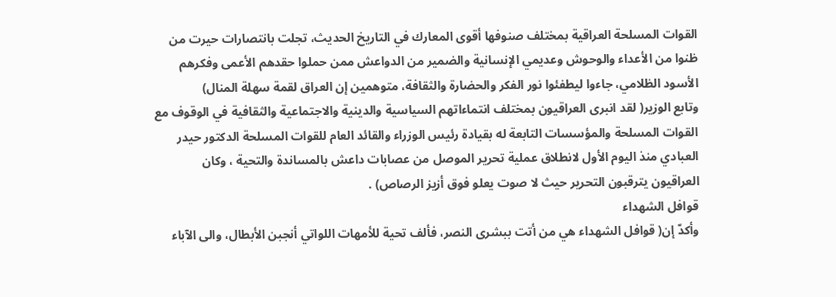القوات المسلحة العراقية بمختلف صنوفها أقوى المعارك في التاريخ الحديث، تجلت بانتصارات حيرت من ظنوا من الأعداء والوحوش وعديمي الإنسانية والضمير من الدواعش ممن حملوا حقدهم الأعمى وفكرهم الأسود الظلامي، جاءوا ليطفئوا نور الفكر والحضارة والثقافة، متوهمين إن العراق لقمة سهلة المنال)
وتابع الوزير( لقد انبرى العراقيون بمختلف انتماءاتهم السياسية والدينية والاجتماعية والثقافية في الوقوف مع القوات المسلحة والمؤسسات التابعة له بقيادة رئيس الوزراء والقائد العام للقوات المسلحة الدكتور حيدر العبادي منذ اليوم الأول لانطلاق عملية تحرير الموصل من عصابات داعش بالمساندة والتحية ، وكان العراقيون يترقبون التحرير حيث لا صوت يعلو فوق أزيز الرصاص) .
قوافل الشهداء
وأكدّ إن( قوافل الشهداء هي من أتت ببشرى النصر، فألف تحية للأمهات اللواتي أنجبن الأبطال، والى الآباء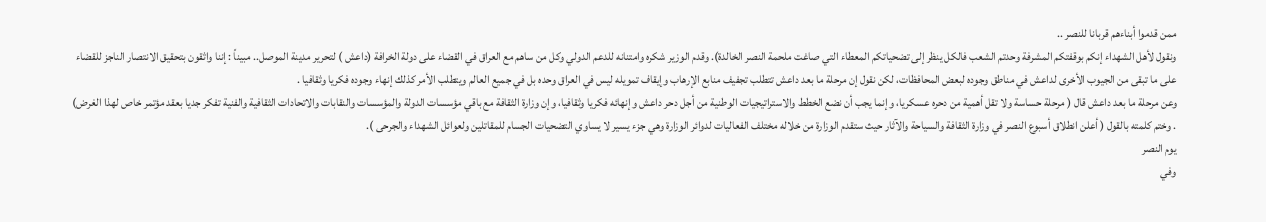ممن قدموا أبناءهم قربانا للنصر ..
ونقول لأهل الشهداء إنكم بوقفتكم المشرفة وحدتم الشعب فالكل ينظر إلى تضحياتكم المعطاء التي صاغت ملحمة النصر الخالدة). وقدم الوزير شكره وامتنانه للدعم الدولي وكل من ساهم مع العراق في القضاء على دولة الخرافة (داعش ) لتحرير مدينة الموصل.. مبيناً : إننا واثقون بتحقيق الانتصار الناجز للقضاء على ما تبقى من الجيوب الأخرى لداعش في مناطق وجوده لبعض المحافظات، لكن نقول إن مرحلة ما بعد داعش تتطلب تجفيف منابع الإرهاب وإيقاف تمويله ليس في العراق وحده بل في جميع العالم ويتطلب الأمر كذلك إنهاء وجوده فكريا وثقافيا .
وعن مرحلة ما بعد داعش قال ( مرحلة حساسة ولا تقل أهمية من دحره عسكريا، وإنما يجب أن نضع الخطط والاستراتيجيات الوطنية من أجل دحر داعش وإنهائه فكريا وثقافيا، وإن وزارة الثقافة مع باقي مؤسسات الدولة والمؤسسات والنقابات والاتحادات الثقافية والفنية تفكر جديا بعقد مؤتمر خاص لهذا الغرض) . وختم كلمته بالقول ( أعلن انطلاق أسبوع النصر في وزارة الثقافة والسياحة والآثار حيث ستقدم الوزارة من خلاله مختلف الفعاليات لدوائر الوزارة وهي جزء يسير لا يساوي التضحيات الجسام للمقاتلين ولعوائل الشهداء والجرحى ).
يوم النصر
وفي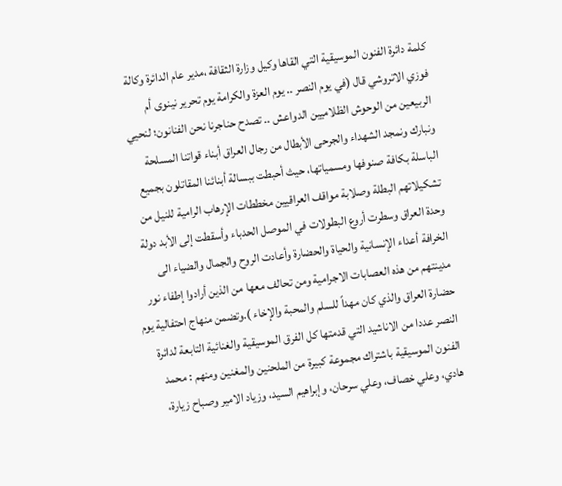كلمة دائرة الفنون الموسيقية التي القاها وكيل وزارة الثقافة ،مدير عام الدائرة وكالة فوزي الاتروشي قال (في يوم النصر .. يوم العزة والكرامة يوم تحرير نينوى أم الربيعين من الوحوش الظلاميين الدواعش .. تصدح حناجرنا نحن الفنانون؛ لنحيي ونبارك ونمجد الشهداء والجرحى الأبطال من رجال العراق أبناء قواتنا المسلحة الباسلة بكافة صنوفها ومسمياتها، حيث أحبطت ببسالة أبنائنا المقاتلون بجميع تشكيلاتهم البطلة وصلابة مواقف العراقيين مخططات الإرهاب الرامية للنيل من وحدة العراق وسطرت أروع البطولات في الموصل الحدباء وأسقطت إلى الأبد دولة الخرافة أعداء الإنسانية والحياة والحضارة وأعادت الروح والجمال والضياء الى مدينتهم من هذه العصابات الاجرامية ومن تحالف معها من الذين أرادوا إطفاء نور حضارة العراق والذي كان مهداً للسلم والمحبة والإخاء ).وتضمن منهاج احتفالية يوم النصر عددا من الاناشيد التي قدمتها كل الفرق الموسيقية والغنائية التابعة لدائرة الفنون الموسيقية باشتراك مجموعة كبيرة من الملحنين والمغنين ومنهم : محمد هادي، وعلي خصاف، وعلي سرحان، وإبراهيم السيد، وزياد الامير وصباح زيارة،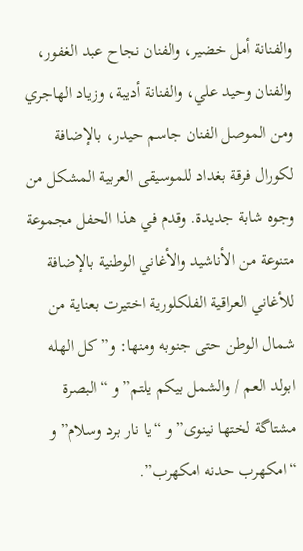والفنانة أمل خضير، والفنان نجاح عبد الغفور، والفنان وحيد علي، والفنانة أديبة، وزياد الهاجري ومن الموصل الفنان جاسم حيدر، بالإضافة لكورال فرقة بغداد للموسيقى العربية المشكل من وجوه شابة جديدة. وقدم في هذا الحفل مجموعة متنوعة من الأناشيد والأغاني الوطنية بالإضافة للأغاني العراقية الفلكلورية اختيرت بعناية من شمال الوطن حتى جنوبه ومنها: و”كل الهله ابولد العم / والشمل بيكم يلتم” و “البصرة مشتاگة لختها نينوى” و “يا نار برد وسلام” و “امكهرب حدنه امكهرب”.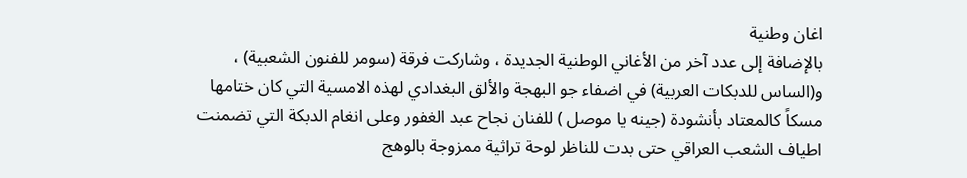اغان وطنية
بالإضافة إلى عدد آخر من الأغاني الوطنية الجديدة ، وشاركت فرقة (سومر للفنون الشعبية) ، و(الساس للدبكات العربية) في اضفاء جو البهجة والألق البغدادي لهذه الامسية التي كان ختامها مسكاً كالمعتاد بأنشودة (جينه يا موصل ) للفنان نجاح عبد الغفور وعلى انغام الدبكة التي تضمنت اطياف الشعب العراقي حتى بدت للناظر لوحة تراثية ممزوجة بالوهج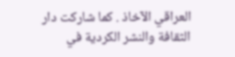العراقي الآخاذ . كما شاركت دار الثقافة والنشر الكردية في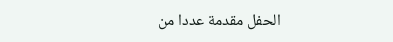الحفل مقدمة عددا من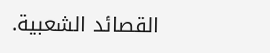القصائد الشعبية.